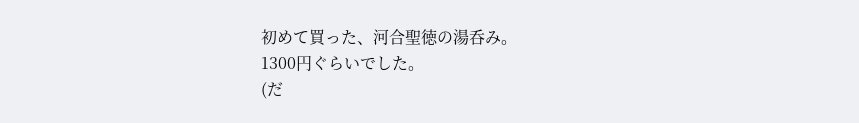初めて買った、河合聖徳の湯呑み。
1300円ぐらいでした。
(だ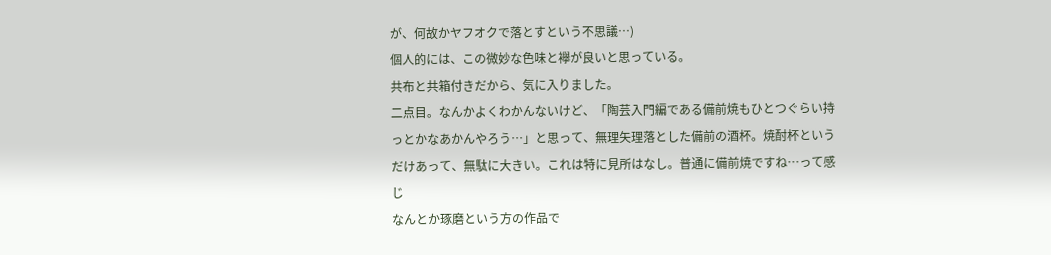が、何故かヤフオクで落とすという不思議…)
個人的には、この微妙な色味と襷が良いと思っている。
共布と共箱付きだから、気に入りました。
二点目。なんかよくわかんないけど、「陶芸入門編である備前焼もひとつぐらい持っとかなあかんやろう…」と思って、無理矢理落とした備前の酒杯。焼酎杯というだけあって、無駄に大きい。これは特に見所はなし。普通に備前焼ですね…って感じ
なんとか琢磨という方の作品で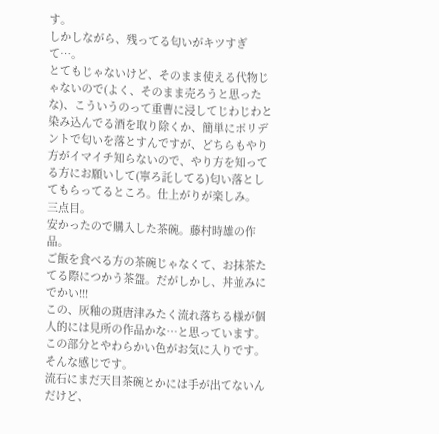す。
しかしながら、残ってる匂いがキツすぎて…。
とてもじゃないけど、そのまま使える代物じゃないので(よく、そのまま売ろうと思ったな)、こういうのって重曹に浸してじわじわと染み込んでる酒を取り除くか、簡単にポリデントで匂いを落とすんですが、どちらもやり方がイマイチ知らないので、やり方を知ってる方にお願いして(寧ろ託してる)匂い落としてもらってるところ。仕上がりが楽しみ。
三点目。
安かったので購入した茶碗。藤村時雄の作品。
ご飯を食べる方の茶碗じゃなくて、お抹茶たてる際につかう茶盌。だがしかし、丼並みにでかい!!!
この、灰釉の斑唐津みたく流れ落ちる様が個人的には見所の作品かな…と思っています。
この部分とやわらかい色がお気に入りです。
そんな感じです。
流石にまだ天目茶碗とかには手が出てないんだけど、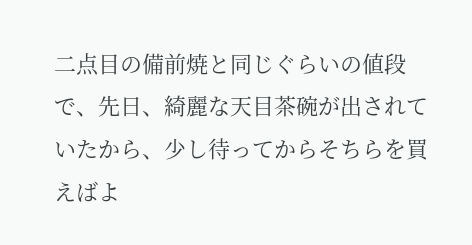二点目の備前焼と同じぐらいの値段で、先日、綺麗な天目茶碗が出されていたから、少し待ってからそちらを買えばよ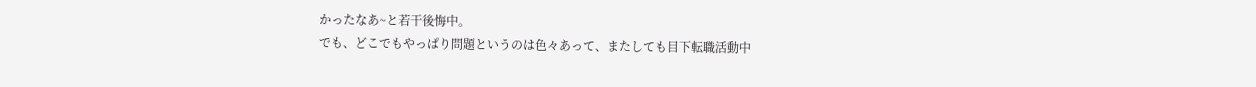かったなあ~と若干後悔中。
でも、どこでもやっぱり問題というのは色々あって、またしても目下転職活動中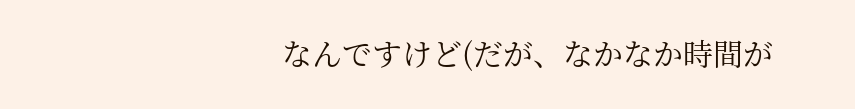なんですけど(だが、なかなか時間が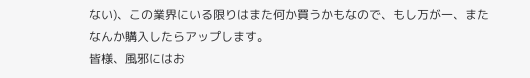ない)、この業界にいる限りはまた何か買うかもなので、もし万が一、またなんか購入したらアップします。
皆様、風邪にはお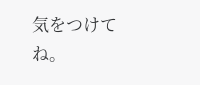気をつけてね。